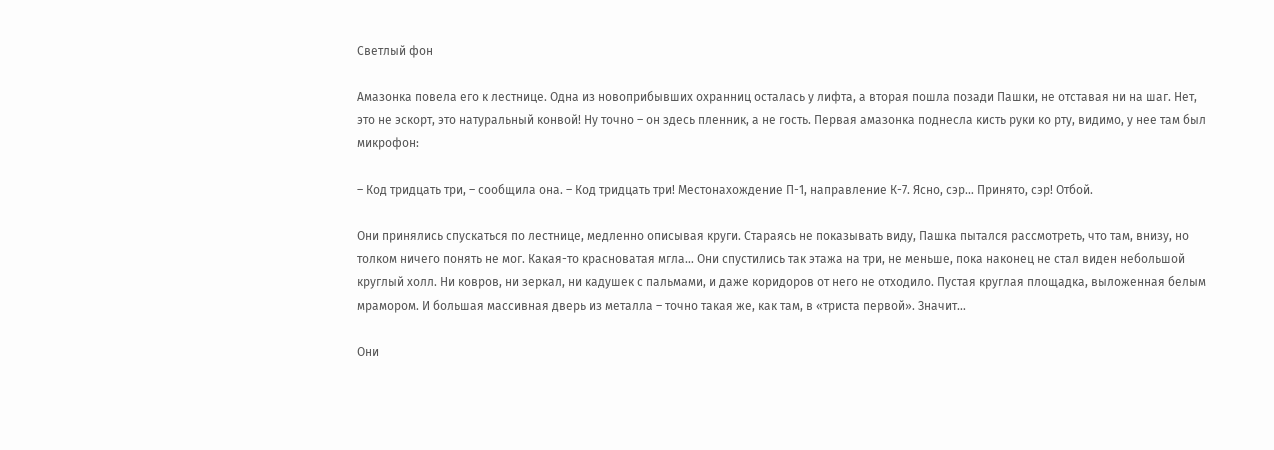Светлый фон

Амазонка повела его к лестнице. Одна из новоприбывших охранниц осталась у лифта, а вторая пошла позади Пашки, не отставая ни на шаг. Нет, это не эскорт, это натуральный конвой! Ну точно – он здесь пленник, а не гость. Первая амазонка поднесла кисть руки ко рту, видимо, у нее там был микрофон:

– Код тридцать три, – сообщила она. – Код тридцать три! Местонахождение П-1, направление К-7. Ясно, сэр… Принято, сэр! Отбой.

Они принялись спускаться по лестнице, медленно описывая круги. Стараясь не показывать виду, Пашка пытался рассмотреть, что там, внизу, но толком ничего понять не мог. Какая-то красноватая мгла… Они спустились так этажа на три, не меньше, пока наконец не стал виден небольшой круглый холл. Ни ковров, ни зеркал, ни кадушек с пальмами, и даже коридоров от него не отходило. Пустая круглая площадка, выложенная белым мрамором. И большая массивная дверь из металла – точно такая же, как там, в «триста первой». Значит…

Они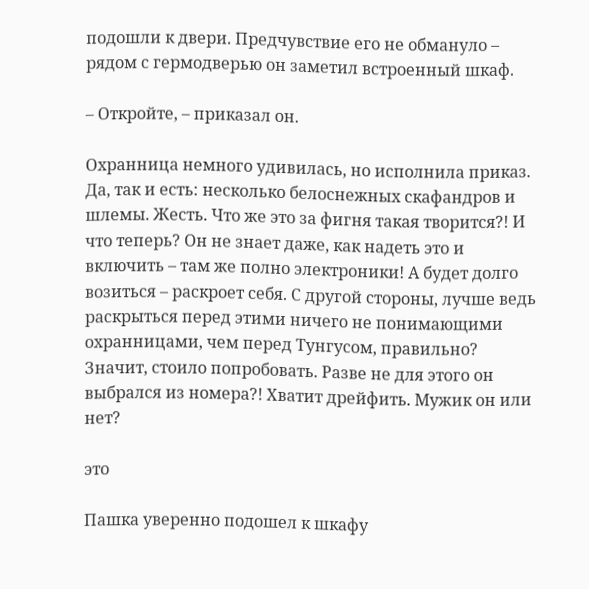подошли к двери. Предчувствие его не обмануло – рядом с гермодверью он заметил встроенный шкаф.

– Откройте, – приказал он.

Охранница немного удивилась, но исполнила приказ. Да, так и есть: несколько белоснежных скафандров и шлемы. Жесть. Что же это за фигня такая творится?! И что теперь? Он не знает даже, как надеть это и включить – там же полно электроники! А будет долго возиться – раскроет себя. С другой стороны, лучше ведь раскрыться перед этими ничего не понимающими охранницами, чем перед Тунгусом, правильно? Значит, стоило попробовать. Разве не для этого он выбрался из номера?! Хватит дрейфить. Мужик он или нет?

это

Пашка уверенно подошел к шкафу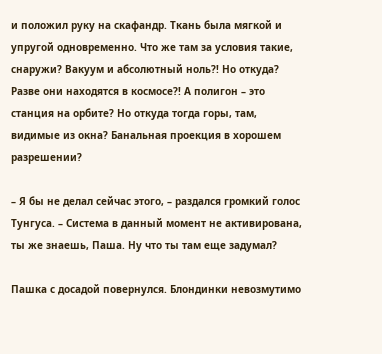и положил руку на скафандр. Ткань была мягкой и упругой одновременно. Что же там за условия такие, снаружи? Вакуум и абсолютный ноль?! Но откуда? Разве они находятся в космосе?! А полигон – это станция на орбите? Но откуда тогда горы, там, видимые из окна? Банальная проекция в хорошем разрешении?

– Я бы не делал сейчас этого, – раздался громкий голос Тунгуса. – Система в данный момент не активирована, ты же знаешь, Паша. Ну что ты там еще задумал?

Пашка с досадой повернулся. Блондинки невозмутимо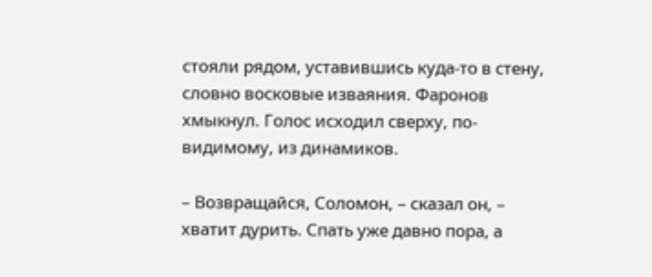стояли рядом, уставившись куда-то в стену, словно восковые изваяния. Фаронов хмыкнул. Голос исходил сверху, по-видимому, из динамиков.

– Возвращайся, Соломон, – сказал он, – хватит дурить. Спать уже давно пора, а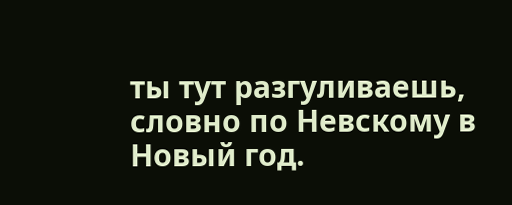ты тут разгуливаешь, словно по Невскому в Новый год.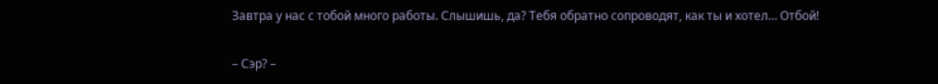Завтра у нас с тобой много работы. Слышишь, да? Тебя обратно сопроводят, как ты и хотел… Отбой!

– Сэр? –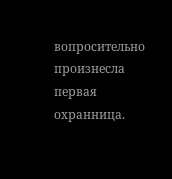вопросительно произнесла первая охранница.